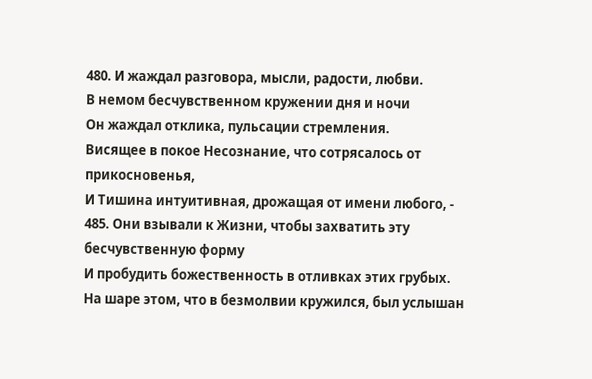480. И жаждал разговора, мысли, радости, любви.
В немом бесчувственном кружении дня и ночи
Он жаждал отклика, пульсации стремления.
Висящее в покое Несознание, что сотрясалось от прикосновенья,
И Тишина интуитивная, дрожащая от имени любого, -
485. Они взывали к Жизни, чтобы захватить эту бесчувственную форму
И пробудить божественность в отливках этих грубых.
На шаре этом, что в безмолвии кружился, был услышан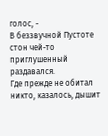голос, -
В беззвучной Пустоте стон чей-то приглушенный раздавался.
Где прежде не обитал никто, казалось, дышит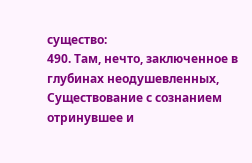существо:
490. Там, нечто, заключенное в глубинах неодушевленных,
Существование с сознанием отринувшее и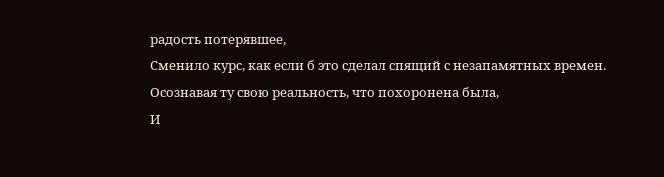радость потерявшее,
Сменило курс, как если б это сделал спящий с незапамятных времен.
Осознавая ту свою реальность, что похоронена была,
И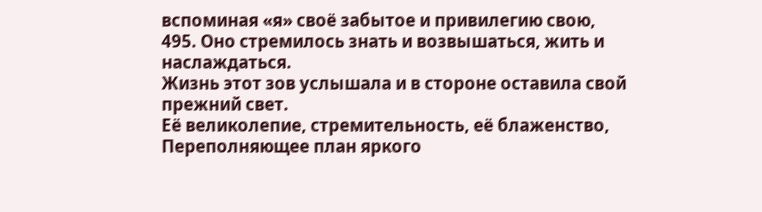вспоминая «я» своё забытое и привилегию свою,
495. Оно стремилось знать и возвышаться, жить и наслаждаться.
Жизнь этот зов услышала и в стороне оставила свой прежний свет.
Её великолепие, стремительность, её блаженство,
Переполняющее план яркого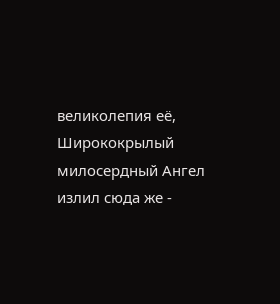великолепия её,
Ширококрылый милосердный Ангел излил сюда же -